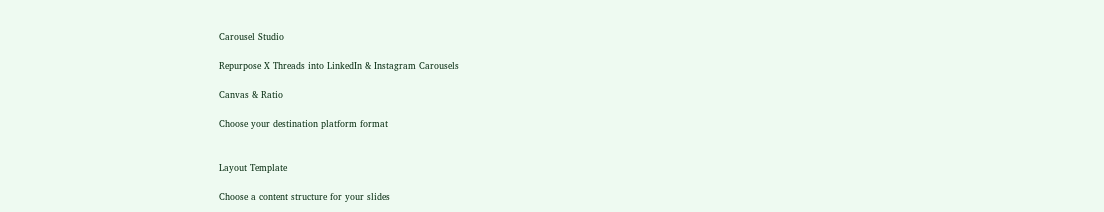Carousel Studio

Repurpose X Threads into LinkedIn & Instagram Carousels

Canvas & Ratio

Choose your destination platform format


Layout Template

Choose a content structure for your slides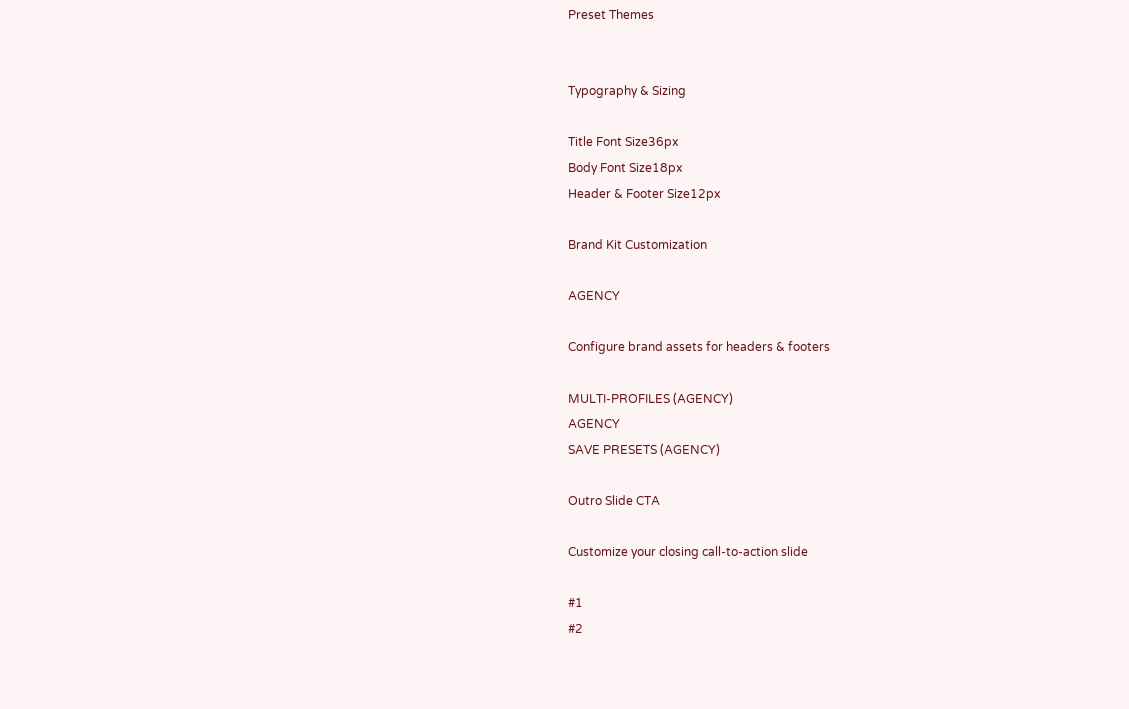Preset Themes


Typography & Sizing

Title Font Size36px
Body Font Size18px
Header & Footer Size12px

Brand Kit Customization

AGENCY

Configure brand assets for headers & footers

MULTI-PROFILES (AGENCY)
AGENCY
SAVE PRESETS (AGENCY)

Outro Slide CTA

Customize your closing call-to-action slide

#1
#2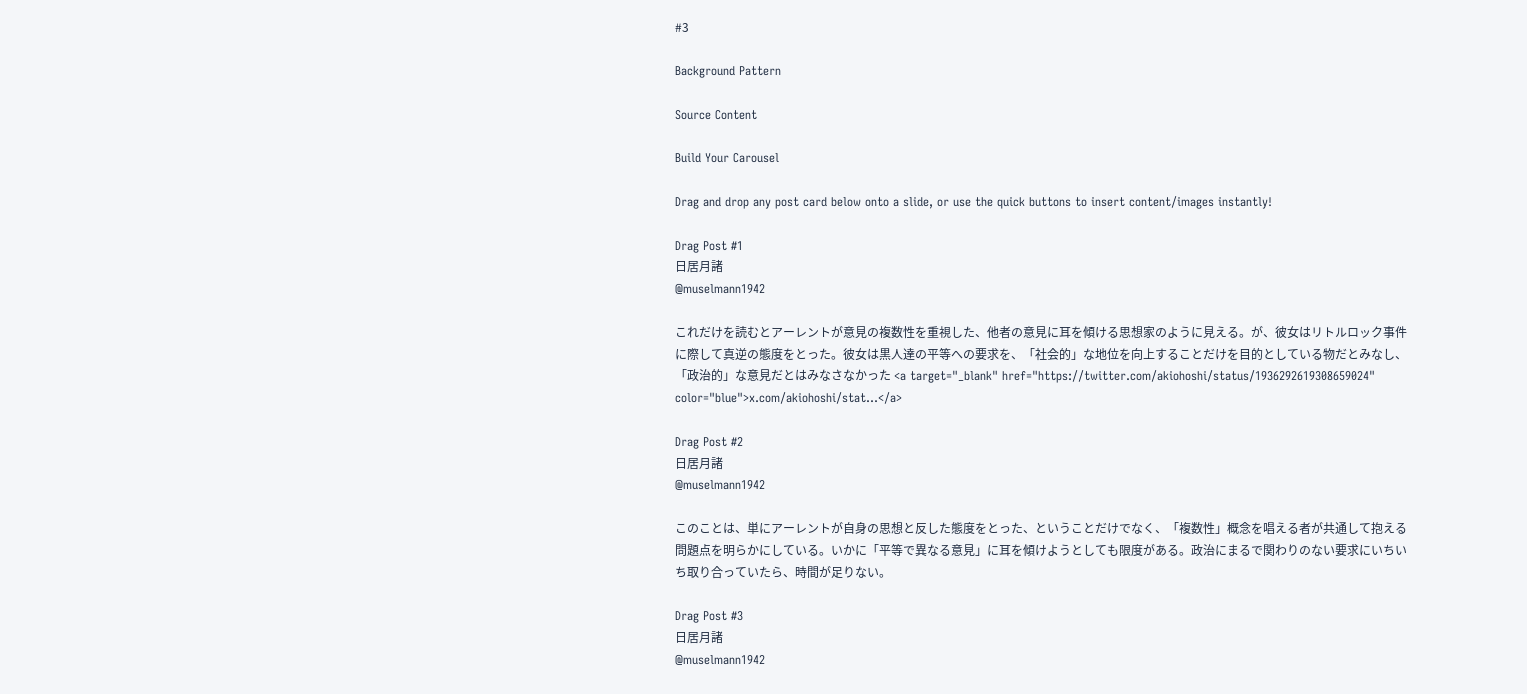#3

Background Pattern

Source Content

Build Your Carousel

Drag and drop any post card below onto a slide, or use the quick buttons to insert content/images instantly!

Drag Post #1
日居月諸
@muselmann1942

これだけを読むとアーレントが意見の複数性を重視した、他者の意見に耳を傾ける思想家のように見える。が、彼女はリトルロック事件に際して真逆の態度をとった。彼女は黒人達の平等への要求を、「社会的」な地位を向上することだけを目的としている物だとみなし、「政治的」な意見だとはみなさなかった <a target="_blank" href="https://twitter.com/akiohoshi/status/1936292619308659024" color="blue">x.com/akiohoshi/stat…</a>

Drag Post #2
日居月諸
@muselmann1942

このことは、単にアーレントが自身の思想と反した態度をとった、ということだけでなく、「複数性」概念を唱える者が共通して抱える問題点を明らかにしている。いかに「平等で異なる意見」に耳を傾けようとしても限度がある。政治にまるで関わりのない要求にいちいち取り合っていたら、時間が足りない。

Drag Post #3
日居月諸
@muselmann1942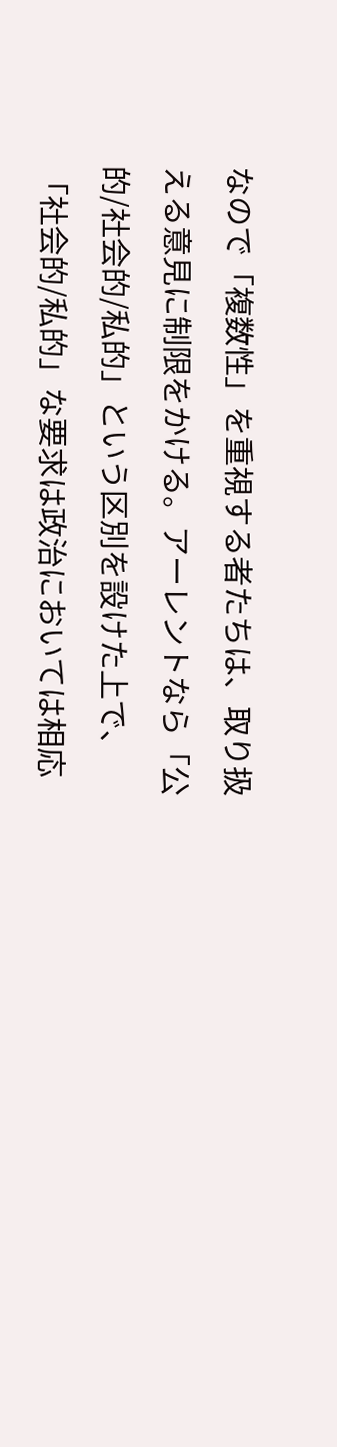なので「複数性」を重視する者たちは、取り扱える意見に制限をかける。アーレントなら「公的/社会的/私的」という区別を設けた上で、「社会的/私的」な要求は政治においては相応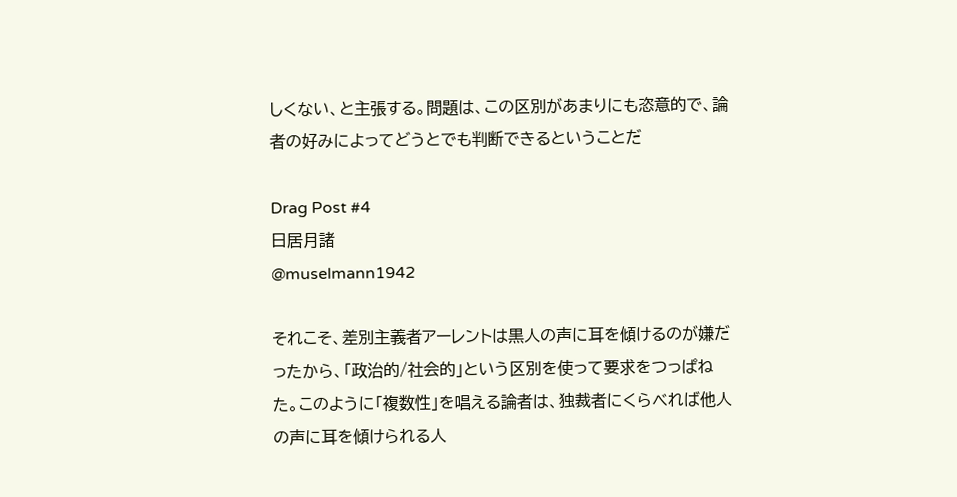しくない、と主張する。問題は、この区別があまりにも恣意的で、論者の好みによってどうとでも判断できるということだ

Drag Post #4
日居月諸
@muselmann1942

それこそ、差別主義者アーレントは黒人の声に耳を傾けるのが嫌だったから、「政治的/社会的」という区別を使って要求をつっぱねた。このように「複数性」を唱える論者は、独裁者にくらべれば他人の声に耳を傾けられる人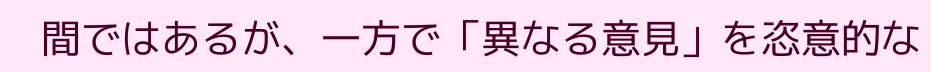間ではあるが、一方で「異なる意見」を恣意的な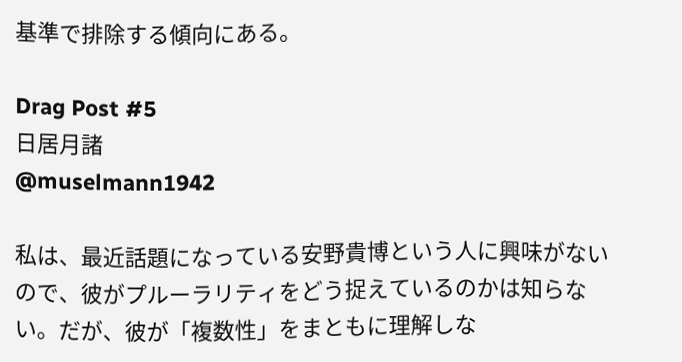基準で排除する傾向にある。

Drag Post #5
日居月諸
@muselmann1942

私は、最近話題になっている安野貴博という人に興味がないので、彼がプルーラリティをどう捉えているのかは知らない。だが、彼が「複数性」をまともに理解しな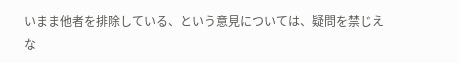いまま他者を排除している、という意見については、疑問を禁じえな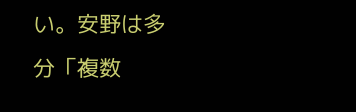い。安野は多分「複数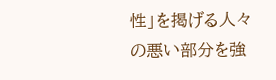性」を掲げる人々の悪い部分を強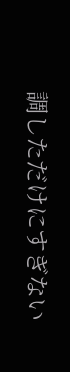調しただけにすぎない